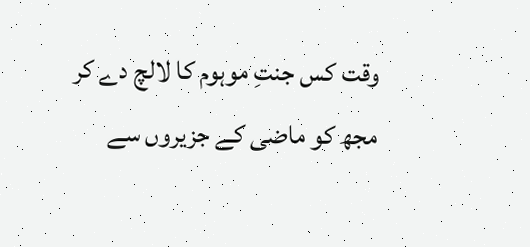وقت کس جنتِ موہوم کا لالچ دے کر مجھ کو ماضی کے جزیروں سے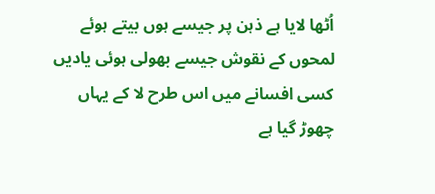اُٹھا لایا ہے ذہن پر جیسے ہوں بیتے ہوئے لمحوں کے نقوش جیسے بھولی ہوئی یادیں کسی افسانے میں اس طرح لا کے یہاں چھوڑ گیا ہے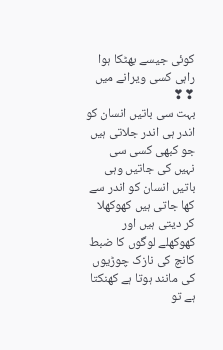کوئی جیسے بھٹکا ہوا راہی کسی ویرانے میں ❣❣
بہت سی باتیں انسان کو اندر ہی اندر جلاتی ہیں جو کبھی کسی سی نہیں کی جاتیں وہی باتیں انسان کو اندر سے کھا جاتی ہیں کھوکھلا کر دیتی ہیں اور کھوکھلے لوگوں کا ضبط کانچ کی نازک چوڑیوں کی مانند ہوتا ہے کھنکتا ہے تو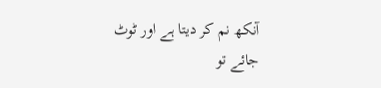آنکھ نم کر دیتا ہے اور ٹوٹ جائے تو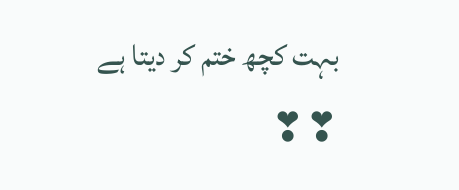بہت کچھ ختم کر دیتا ہے ❣❣